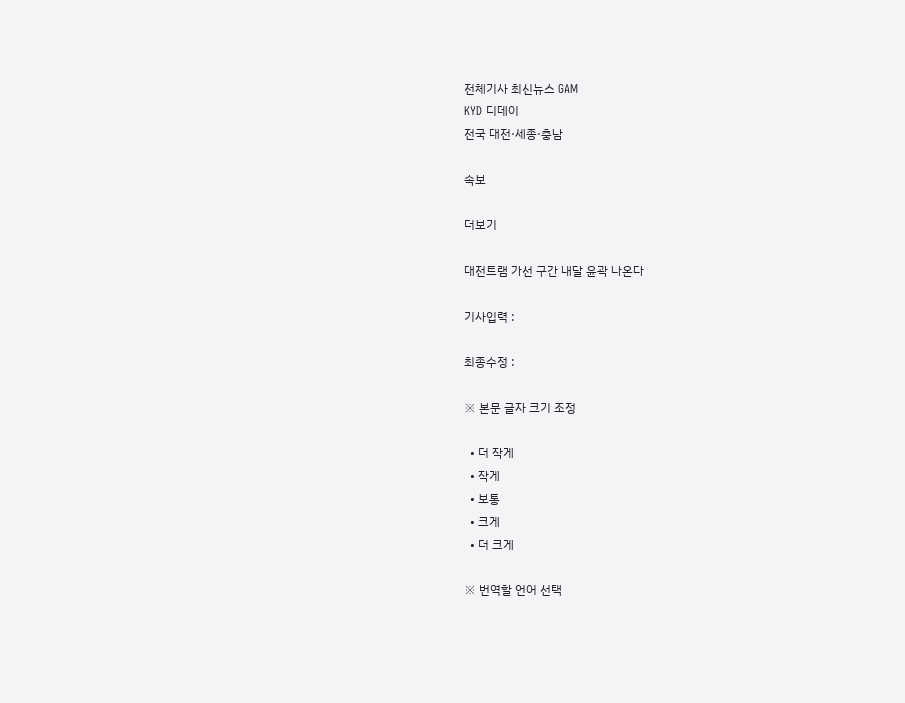전체기사 최신뉴스 GAM
KYD 디데이
전국 대전·세종·충남

속보

더보기

대전트램 가선 구간 내달 윤곽 나온다

기사입력 :

최종수정 :

※ 본문 글자 크기 조정

  • 더 작게
  • 작게
  • 보통
  • 크게
  • 더 크게

※ 번역할 언어 선택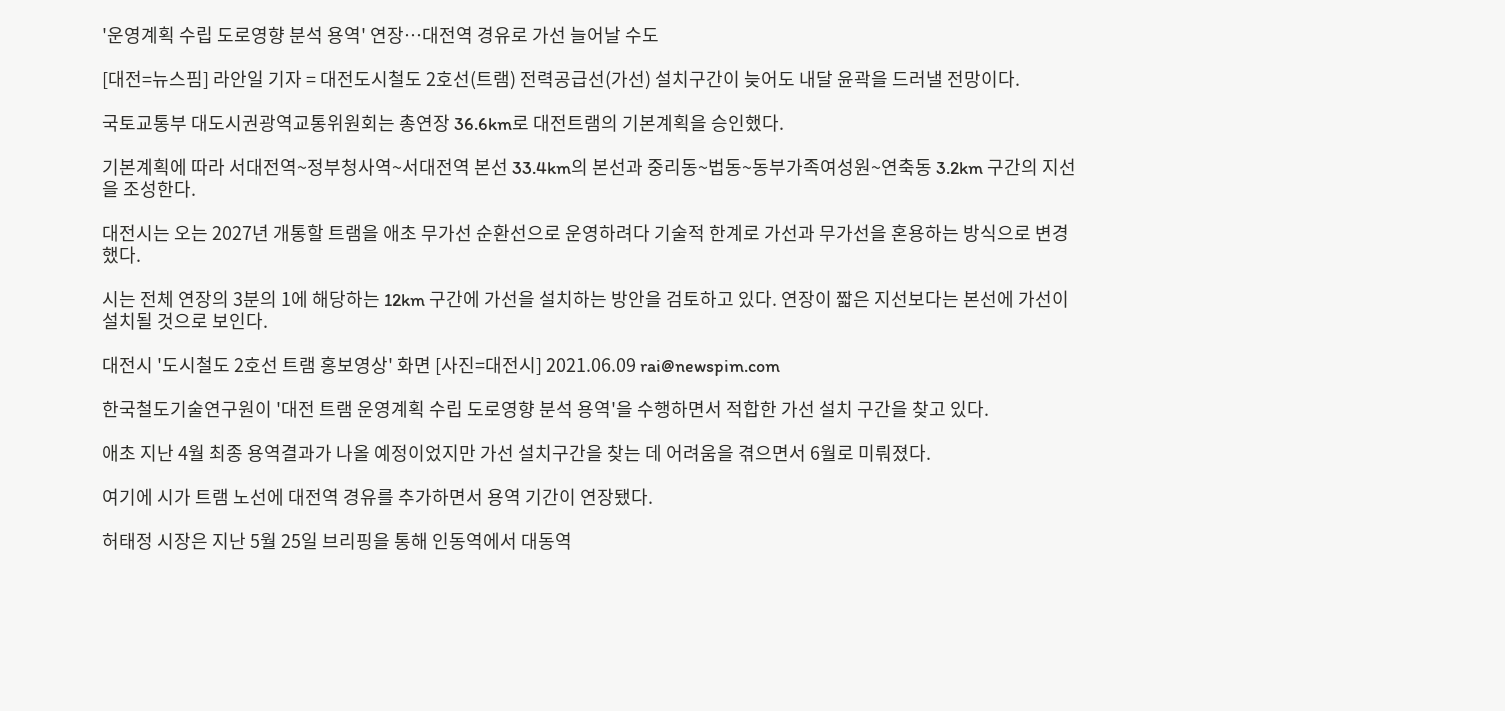'운영계획 수립 도로영향 분석 용역' 연장…대전역 경유로 가선 늘어날 수도

[대전=뉴스핌] 라안일 기자 = 대전도시철도 2호선(트램) 전력공급선(가선) 설치구간이 늦어도 내달 윤곽을 드러낼 전망이다.

국토교통부 대도시권광역교통위원회는 총연장 36.6km로 대전트램의 기본계획을 승인했다.

기본계획에 따라 서대전역~정부청사역~서대전역 본선 33.4km의 본선과 중리동~법동~동부가족여성원~연축동 3.2km 구간의 지선을 조성한다.

대전시는 오는 2027년 개통할 트램을 애초 무가선 순환선으로 운영하려다 기술적 한계로 가선과 무가선을 혼용하는 방식으로 변경했다.

시는 전체 연장의 3분의 1에 해당하는 12km 구간에 가선을 설치하는 방안을 검토하고 있다. 연장이 짧은 지선보다는 본선에 가선이 설치될 것으로 보인다.

대전시 '도시철도 2호선 트램 홍보영상' 화면 [사진=대전시] 2021.06.09 rai@newspim.com

한국철도기술연구원이 '대전 트램 운영계획 수립 도로영향 분석 용역'을 수행하면서 적합한 가선 설치 구간을 찾고 있다.

애초 지난 4월 최종 용역결과가 나올 예정이었지만 가선 설치구간을 찾는 데 어려움을 겪으면서 6월로 미뤄졌다.

여기에 시가 트램 노선에 대전역 경유를 추가하면서 용역 기간이 연장됐다.

허태정 시장은 지난 5월 25일 브리핑을 통해 인동역에서 대동역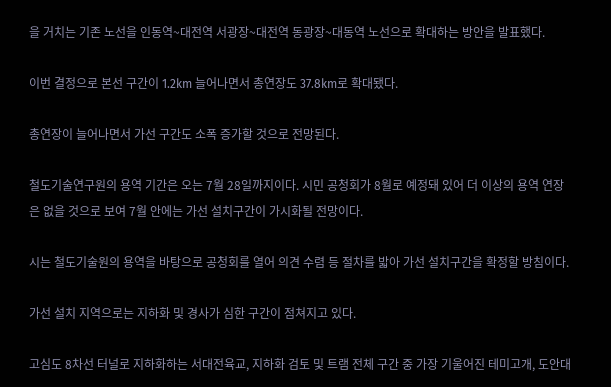을 거치는 기존 노선을 인동역~대전역 서광장~대전역 동광장~대동역 노선으로 확대하는 방안을 발표했다.

이번 결정으로 본선 구간이 1.2km 늘어나면서 총연장도 37.8km로 확대됐다.

총연장이 늘어나면서 가선 구간도 소폭 증가할 것으로 전망된다.

철도기술연구원의 용역 기간은 오는 7월 28일까지이다. 시민 공청회가 8월로 예정돼 있어 더 이상의 용역 연장은 없을 것으로 보여 7월 안에는 가선 설치구간이 가시화될 전망이다.

시는 철도기술원의 용역을 바탕으로 공청회를 열어 의견 수렴 등 절차를 밟아 가선 설치구간을 확정할 방침이다.

가선 설치 지역으로는 지하화 및 경사가 심한 구간이 점쳐지고 있다.

고심도 8차선 터널로 지하화하는 서대전육교, 지하화 검토 및 트램 전체 구간 중 가장 기울어진 테미고개, 도안대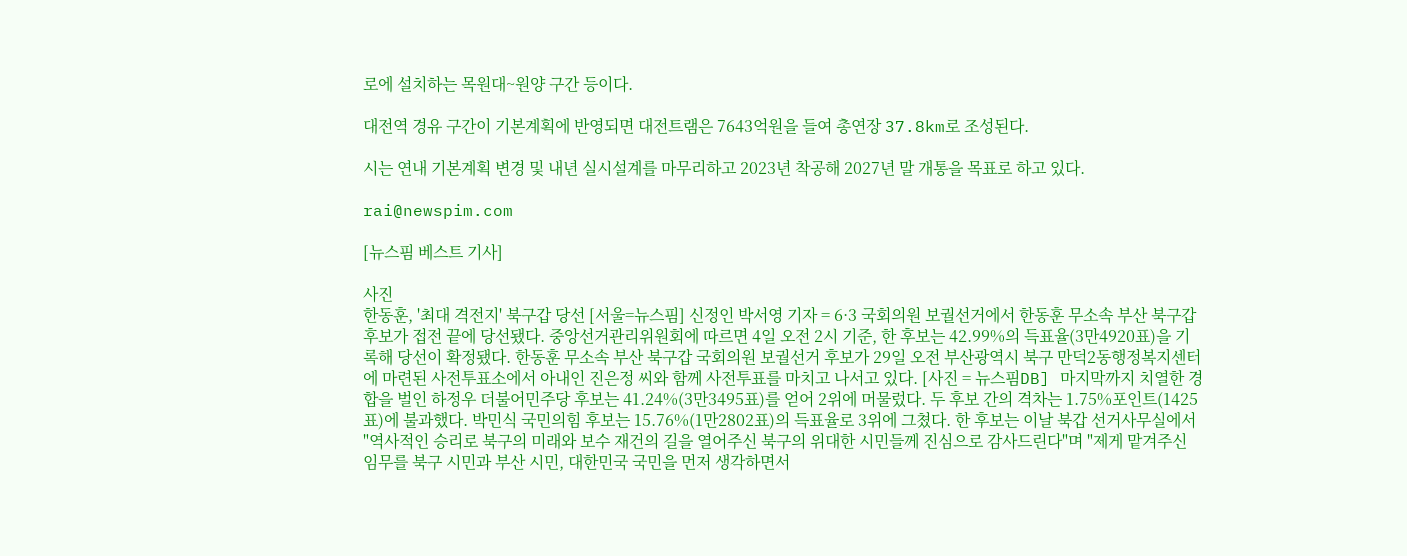로에 설치하는 목원대~원양 구간 등이다.

대전역 경유 구간이 기본계획에 반영되면 대전트램은 7643억원을 들여 총연장 37.8km로 조성된다.

시는 연내 기본계획 변경 및 내년 실시설계를 마무리하고 2023년 착공해 2027년 말 개통을 목표로 하고 있다.

rai@newspim.com

[뉴스핌 베스트 기사]

사진
한동훈, '최대 격전지' 북구갑 당선 [서울=뉴스핌] 신정인 박서영 기자 = 6·3 국회의원 보궐선거에서 한동훈 무소속 부산 북구갑 후보가 접전 끝에 당선됐다. 중앙선거관리위원회에 따르면 4일 오전 2시 기준, 한 후보는 42.99%의 득표율(3만4920표)을 기록해 당선이 확정됐다. 한동훈 무소속 부산 북구갑 국회의원 보궐선거 후보가 29일 오전 부산광역시 북구 만덕2동행정복지센터에 마련된 사전투표소에서 아내인 진은정 씨와 함께 사전투표를 마치고 나서고 있다. [사진 = 뉴스핌DB] 마지막까지 치열한 경합을 벌인 하정우 더불어민주당 후보는 41.24%(3만3495표)를 얻어 2위에 머물렀다. 두 후보 간의 격차는 1.75%포인트(1425표)에 불과했다. 박민식 국민의힘 후보는 15.76%(1만2802표)의 득표율로 3위에 그쳤다. 한 후보는 이날 북갑 선거사무실에서 "역사적인 승리로 북구의 미래와 보수 재건의 길을 열어주신 북구의 위대한 시민들께 진심으로 감사드린다"며 "제게 맡겨주신 임무를 북구 시민과 부산 시민, 대한민국 국민을 먼저 생각하면서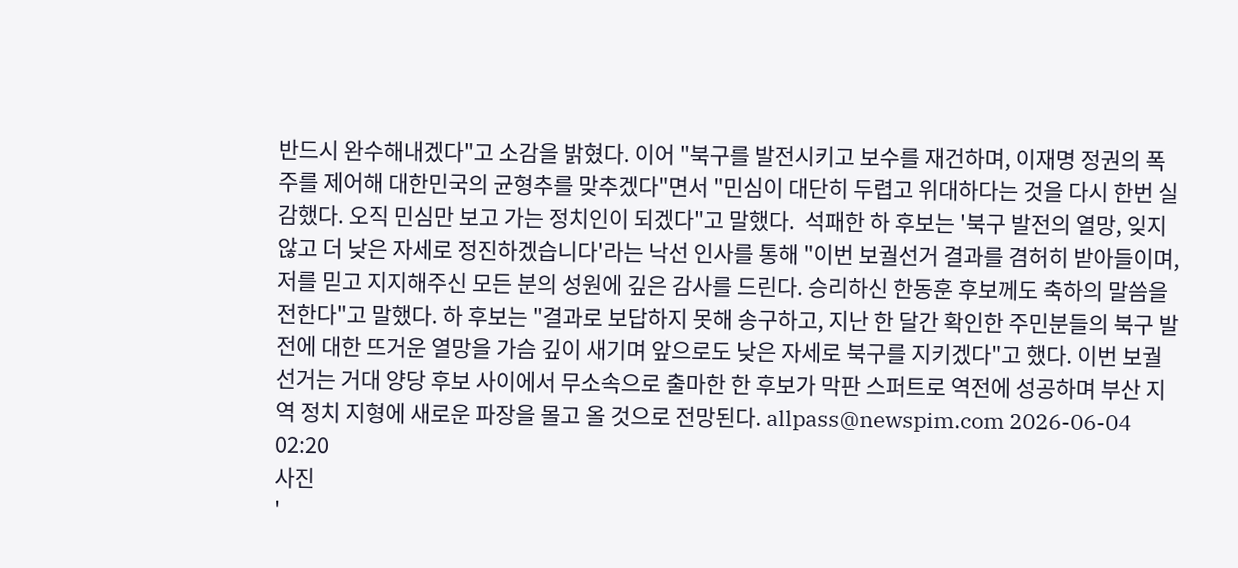반드시 완수해내겠다"고 소감을 밝혔다. 이어 "북구를 발전시키고 보수를 재건하며, 이재명 정권의 폭주를 제어해 대한민국의 균형추를 맞추겠다"면서 "민심이 대단히 두렵고 위대하다는 것을 다시 한번 실감했다. 오직 민심만 보고 가는 정치인이 되겠다"고 말했다.  석패한 하 후보는 '북구 발전의 열망, 잊지 않고 더 낮은 자세로 정진하겠습니다'라는 낙선 인사를 통해 "이번 보궐선거 결과를 겸허히 받아들이며, 저를 믿고 지지해주신 모든 분의 성원에 깊은 감사를 드린다. 승리하신 한동훈 후보께도 축하의 말씀을 전한다"고 말했다. 하 후보는 "결과로 보답하지 못해 송구하고, 지난 한 달간 확인한 주민분들의 북구 발전에 대한 뜨거운 열망을 가슴 깊이 새기며 앞으로도 낮은 자세로 북구를 지키겠다"고 했다. 이번 보궐선거는 거대 양당 후보 사이에서 무소속으로 출마한 한 후보가 막판 스퍼트로 역전에 성공하며 부산 지역 정치 지형에 새로운 파장을 몰고 올 것으로 전망된다. allpass@newspim.com 2026-06-04 02:20
사진
'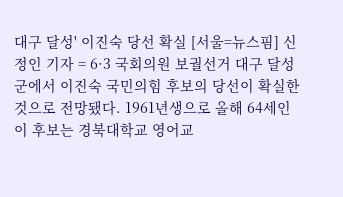대구 달성' 이진숙 당선 확실 [서울=뉴스핌] 신정인 기자 = 6·3 국회의원 보궐선거 대구 달성군에서 이진숙 국민의힘 후보의 당선이 확실한 것으로 전망됐다. 1961년생으로 올해 64세인 이 후보는 경북대학교 영어교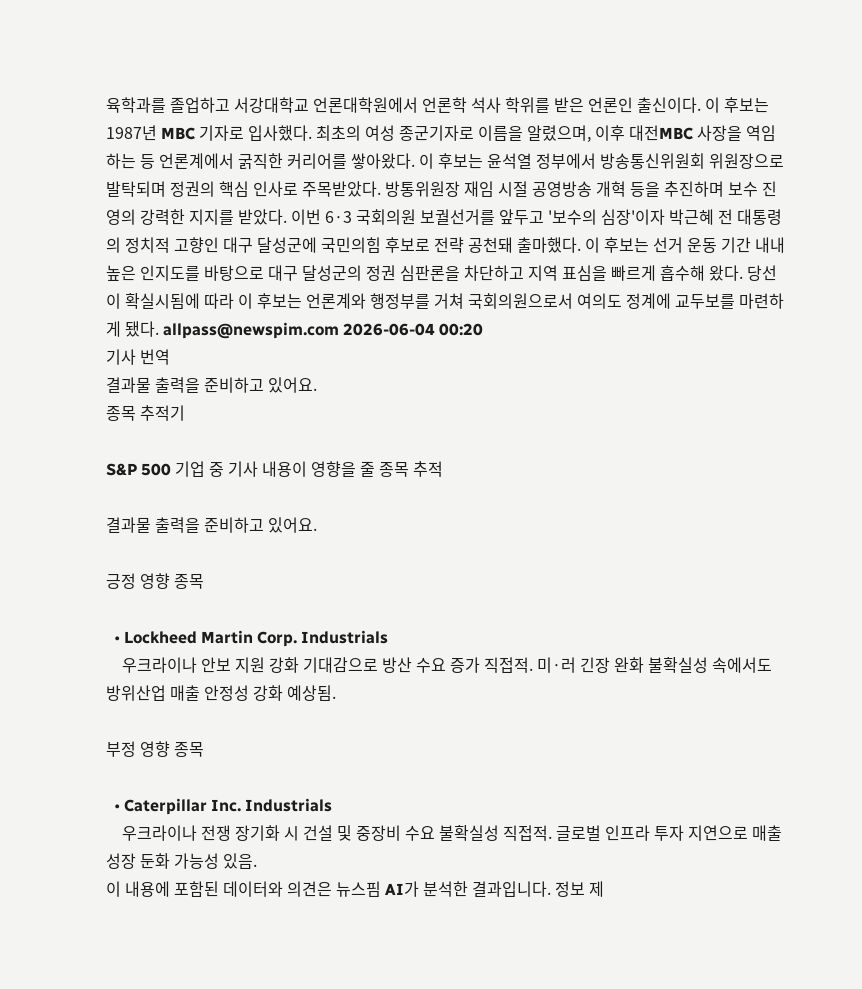육학과를 졸업하고 서강대학교 언론대학원에서 언론학 석사 학위를 받은 언론인 출신이다. 이 후보는 1987년 MBC 기자로 입사했다. 최초의 여성 종군기자로 이름을 알렸으며, 이후 대전MBC 사장을 역임하는 등 언론계에서 굵직한 커리어를 쌓아왔다. 이 후보는 윤석열 정부에서 방송통신위원회 위원장으로 발탁되며 정권의 핵심 인사로 주목받았다. 방통위원장 재임 시절 공영방송 개혁 등을 추진하며 보수 진영의 강력한 지지를 받았다. 이번 6·3 국회의원 보궐선거를 앞두고 '보수의 심장'이자 박근혜 전 대통령의 정치적 고향인 대구 달성군에 국민의힘 후보로 전략 공천돼 출마했다. 이 후보는 선거 운동 기간 내내 높은 인지도를 바탕으로 대구 달성군의 정권 심판론을 차단하고 지역 표심을 빠르게 흡수해 왔다. 당선이 확실시됨에 따라 이 후보는 언론계와 행정부를 거쳐 국회의원으로서 여의도 정계에 교두보를 마련하게 됐다. allpass@newspim.com 2026-06-04 00:20
기사 번역
결과물 출력을 준비하고 있어요.
종목 추적기

S&P 500 기업 중 기사 내용이 영향을 줄 종목 추적

결과물 출력을 준비하고 있어요.

긍정 영향 종목

  • Lockheed Martin Corp. Industrials
    우크라이나 안보 지원 강화 기대감으로 방산 수요 증가 직접적. 미·러 긴장 완화 불확실성 속에서도 방위산업 매출 안정성 강화 예상됨.

부정 영향 종목

  • Caterpillar Inc. Industrials
    우크라이나 전쟁 장기화 시 건설 및 중장비 수요 불확실성 직접적. 글로벌 인프라 투자 지연으로 매출 성장 둔화 가능성 있음.
이 내용에 포함된 데이터와 의견은 뉴스핌 AI가 분석한 결과입니다. 정보 제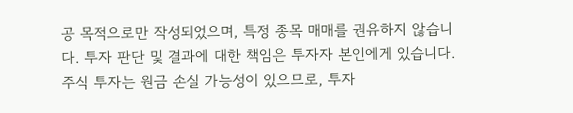공 목적으로만 작성되었으며, 특정 종목 매매를 권유하지 않습니다. 투자 판단 및 결과에 대한 책임은 투자자 본인에게 있습니다. 주식 투자는 원금 손실 가능성이 있으므로, 투자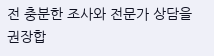전 충분한 조사와 전문가 상담을 권장합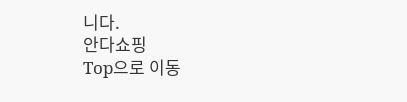니다.
안다쇼핑
Top으로 이동